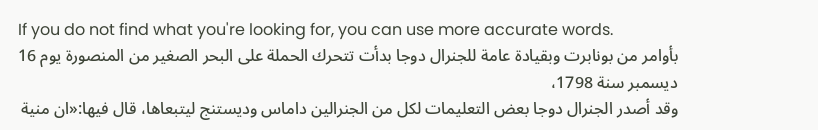If you do not find what you're looking for, you can use more accurate words.
بأوامر من بونابرت وبقيادة عامة للجنرال دوجا بدأت تتحرك الحملة على البحر الصغير من المنصورة يوم 16 ديسمبر سنة 1798،
وقد أصدر الجنرال دوجا بعض التعليمات لكل من الجنرالين داماس وديستنج ليتبعاها، قال فيها:«ان منية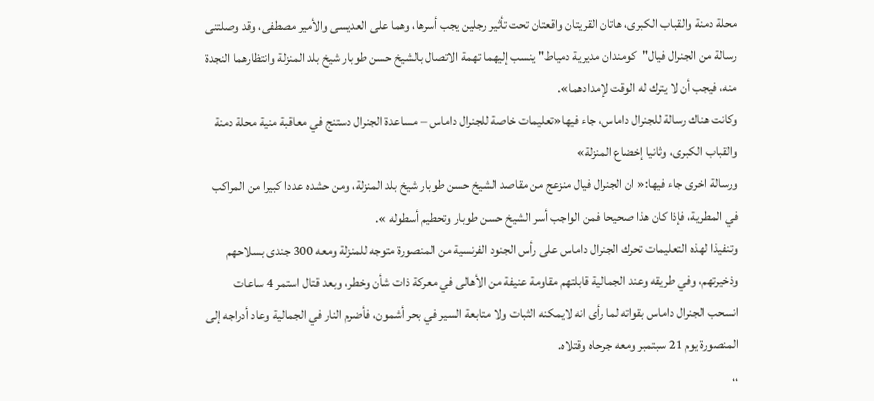محلة دمنة والقباب الكبرى، هاتان القريتان واقعتان تحت تأثير رجلين يجب أسرها، وهما على العديسى والأمير مصطفى، وقد وصلتنى رسالة من الجنرال فيال"كومندان مديرية دمياط" ينسب إليهما تهمة الاتصال بالشيخ حسن طوبار شيخ بلد المنزلة وانتظارهما النجدة منه، فيجب أن لا يترك له الوقت لإمدادهما».
وكانت هناك رسالة للجنرال داماس، جاء فيها«تعليمات خاصة للجنرال داماس – مساعدة الجنرال دستنج في معاقبة منية محلة دمنة والقباب الكبرى، وثانيا إخضاع المنزلة»
ورسالة اخرى جاء فيها:« ان الجنرال فيال منزعج من مقاصد الشيخ حسن طوبار شيخ بلد المنزلة، ومن حشده عددا كبيرا من المراكب في المطرية، فإذا كان هذا صحيحا فمن الواجب أسر الشيخ حسن طوبار وتحطيم أسطوله ».
وتنفيذا لهذه التعليمات تحرك الجنرال داماس على رأس الجنود الفرنسية من المنصورة متوجه للمنزلة ومعه 300 جندى بسلاحهم وذخيرتهم، وفي طريقه وعند الجمالية قابلتهم مقاومة عنيفة من الأهالى في معركة ذات شأن وخطر، وبعد قتال استمر 4 ساعات انسحب الجنرال داماس بقواته لما رأى انه لايمكنه الثبات ولا متابعة السير في بحر أشمون، فأضرم النار في الجمالية وعاد أدراجه إلى المنصورة يوم 21 سبتمبر ومعه جرحاه وقتلاه.
،،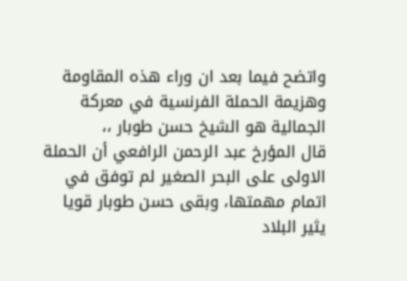واتضح فيما بعد ان وراء هذه المقاومة وهزيمة الحملة الفرنسية في معركة الجمالية هو الشيخ حسن طوبار ،،
قال المؤرخ عبد الرحمن الرافعي أن الحملة الاولى على البحر الصغير لم توفق في اتمام مهمتها، وبقى حسن طوبار قويا يثير البلاد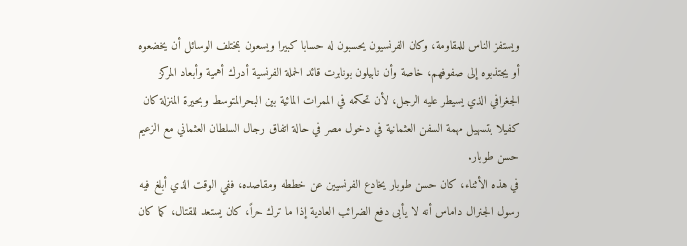ويستفز الناس للمقاومة، وكان الفرنسيون يحسبون له حسابا كبيرا ويسعون بمختلف الوسائل أن يخضعوه أو يجتذبوه إلى صفوفهم، خاصة وأن نابيلون بونابرت قائد الحملة الفرنسية أدرك أهمية وأبعاد المركز الجغرافي الذي يسيطر عليه الرجل، لأن تحكمه في الممرات المائية بين البحرالمتوسط وبحيرة المنزلة كان كفيلا بتسهيل مهمة السفن العثمانية في دخول مصر في حالة اتفاق رجال السلطان العثماني مع الزعيم حسن طوبار.
في هذه الأثناء، كان حسن طوبار يخادع الفرنسيين عن خططه ومقاصده، ففي الوقت الذي أبلغ فيه رسول الجنرال داماس أنه لا يأبى دفع الضرائب العادية إذا ما ترك حراً، كان يستعد للقتال، كما كان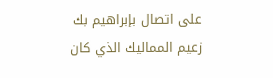على اتصال بإبراهيم بك زعيم المماليك الذي كان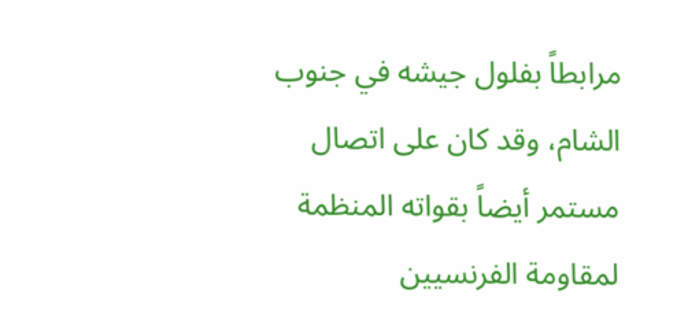مرابطاً بفلول جيشه في جنوب الشام، وقد كان على اتصال مستمر أيضاً بقواته المنظمة لمقاومة الفرنسيين